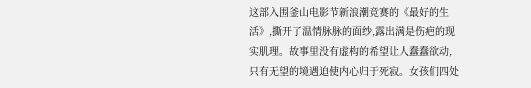这部入围釜山电影节新浪潮竞赛的《最好的生活》,撕开了温情脉脉的面纱,露出满是伤疤的现实肌理。故事里没有虚构的希望让人蠢蠢欲动,只有无望的境遇迫使内心归于死寂。女孩们四处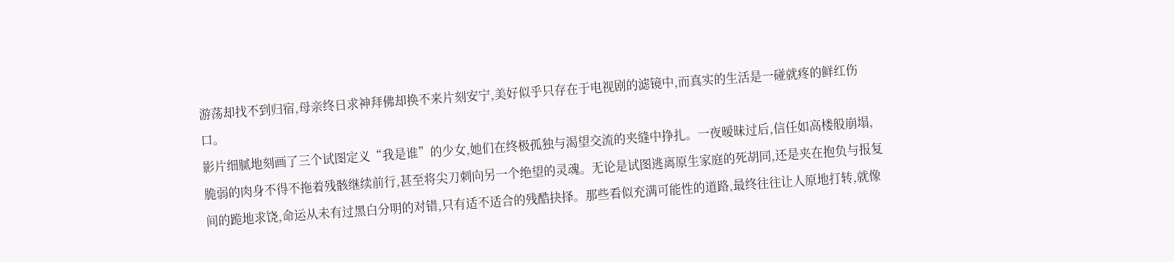游荡却找不到归宿,母亲终日求神拜佛却换不来片刻安宁,美好似乎只存在于电视剧的滤镜中,而真实的生活是一碰就疼的鲜红伤口。
影片细腻地刻画了三个试图定义“我是谁”的少女,她们在终极孤独与渴望交流的夹缝中挣扎。一夜暧昧过后,信任如高楼般崩塌,脆弱的肉身不得不拖着残骸继续前行,甚至将尖刀刺向另一个绝望的灵魂。无论是试图逃离原生家庭的死胡同,还是夹在抱负与报复间的跪地求饶,命运从未有过黑白分明的对错,只有适不适合的残酷抉择。那些看似充满可能性的道路,最终往往让人原地打转,就像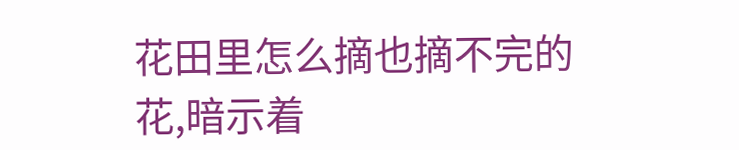花田里怎么摘也摘不完的花,暗示着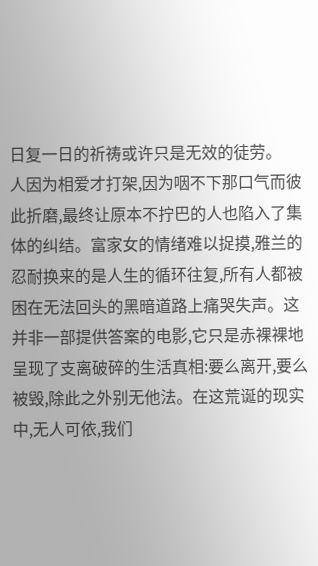日复一日的祈祷或许只是无效的徒劳。
人因为相爱才打架,因为咽不下那口气而彼此折磨,最终让原本不拧巴的人也陷入了集体的纠结。富家女的情绪难以捉摸,雅兰的忍耐换来的是人生的循环往复,所有人都被困在无法回头的黑暗道路上痛哭失声。这并非一部提供答案的电影,它只是赤裸裸地呈现了支离破碎的生活真相:要么离开,要么被毁,除此之外别无他法。在这荒诞的现实中,无人可依,我们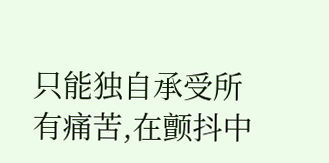只能独自承受所有痛苦,在颤抖中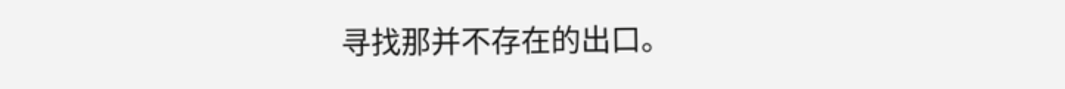寻找那并不存在的出口。